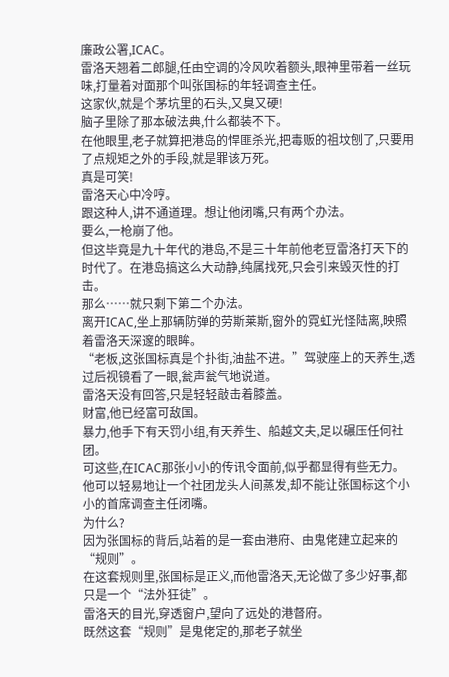廉政公署,ICAC。
雷洛天翘着二郎腿,任由空调的冷风吹着额头,眼神里带着一丝玩味,打量着对面那个叫张国标的年轻调查主任。
这家伙,就是个茅坑里的石头,又臭又硬!
脑子里除了那本破法典,什么都装不下。
在他眼里,老子就算把港岛的悍匪杀光,把毒贩的祖坟刨了,只要用了点规矩之外的手段,就是罪该万死。
真是可笑!
雷洛天心中冷哼。
跟这种人,讲不通道理。想让他闭嘴,只有两个办法。
要么,一枪崩了他。
但这毕竟是九十年代的港岛,不是三十年前他老豆雷洛打天下的时代了。在港岛搞这么大动静,纯属找死,只会引来毁灭性的打击。
那么……就只剩下第二个办法。
离开ICAC,坐上那辆防弹的劳斯莱斯,窗外的霓虹光怪陆离,映照着雷洛天深邃的眼眸。
“老板,这张国标真是个扑街,油盐不进。”驾驶座上的天养生,透过后视镜看了一眼,瓮声瓮气地说道。
雷洛天没有回答,只是轻轻敲击着膝盖。
财富,他已经富可敌国。
暴力,他手下有天罚小组,有天养生、船越文夫,足以碾压任何社团。
可这些,在ICAC那张小小的传讯令面前,似乎都显得有些无力。
他可以轻易地让一个社团龙头人间蒸发,却不能让张国标这个小小的首席调查主任闭嘴。
为什么?
因为张国标的背后,站着的是一套由港府、由鬼佬建立起来的“规则”。
在这套规则里,张国标是正义,而他雷洛天,无论做了多少好事,都只是一个“法外狂徒”。
雷洛天的目光,穿透窗户,望向了远处的港督府。
既然这套“规则”是鬼佬定的,那老子就坐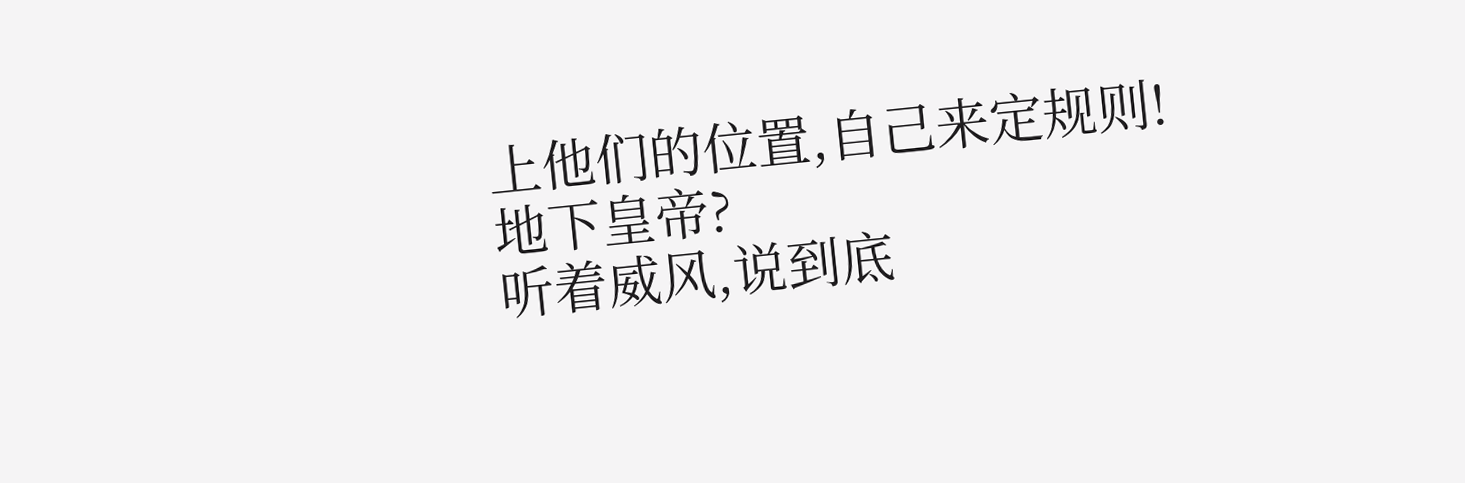上他们的位置,自己来定规则!
地下皇帝?
听着威风,说到底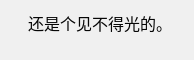还是个见不得光的。